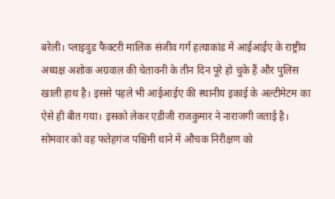बरेली। प्लाइवुड फैक्टरी मालिक संजीव गर्ग हत्याकांड में आईआईए के राष्ट्रीय अध्यक्ष अशोक अग्रवाल की चेतावनी के तीन दिन पूरे हो चुके हैं और पुलिस खाली हाथ है। इससे पहले भी आईआईए की स्थानीय इकाई के अल्टीमेटम का ऐसे ही बीत गया। इसको लेकर एडीजी राजकुमार ने नाराजगी जताई है। सोमवार को वह फतेहगंज पश्चिमी थाने में औचक निरीक्षण को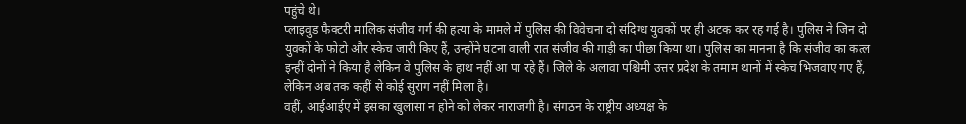पहुंचे थे।
प्लाइवुड फैक्टरी मालिक संजीव गर्ग की हत्या के मामले में पुलिस की विवेचना दो संदिग्ध युवकों पर ही अटक कर रह गई है। पुलिस ने जिन दो युवकों के फोटो और स्केच जारी किए हैं, उन्होंने घटना वाली रात संजीव की गाड़ी का पीछा किया था। पुलिस का मानना है कि संजीव का कत्ल इन्हीं दोनों ने किया है लेकिन वे पुलिस के हाथ नहीं आ पा रहे हैं। जिले के अलावा पश्चिमी उत्तर प्रदेश के तमाम थानों में स्केच भिजवाए गए हैं, लेकिन अब तक कहीं से कोई सुराग नहीं मिला है।
वहीं, आईआईए में इसका खुलासा न होने को लेकर नाराजगी है। संगठन के राष्ट्रीय अध्यक्ष के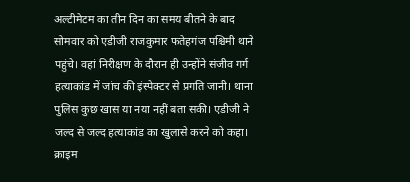अल्टीमेटम का तीन दिन का समय बीतने के बाद सोमवार को एडीजी राजकुमार फतेहगंज पश्चिमी थाने पहुंचे। वहां निरीक्षण के दौरान ही उन्होंने संजीव गर्ग हत्याकांड में जांच की इंस्पेक्टर से प्रगति जानी। थाना पुलिस कुछ खास या नया नहीं बता सकी। एडीजी ने जल्द से जल्द हत्याकांड का खुलासे करने को कहा।
क्राइम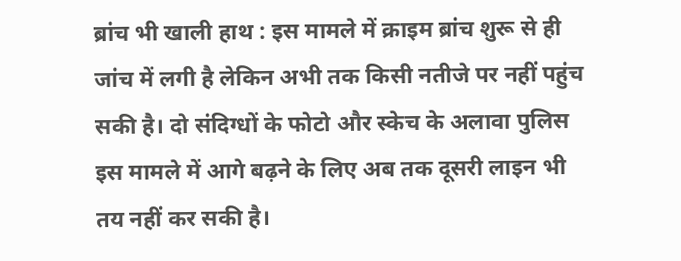ब्रांच भी खाली हाथ : इस मामले में क्राइम ब्रांच शुरू से ही जांच में लगी है लेकिन अभी तक किसी नतीजे पर नहीं पहुंच सकी है। दो संदिग्धों के फोटो और स्केच के अलावा पुलिस इस मामले में आगे बढ़ने के लिए अब तक दूसरी लाइन भी तय नहीं कर सकी है।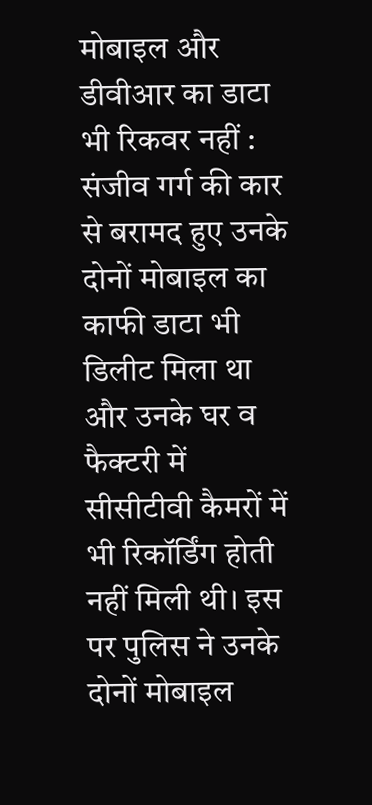मोबाइल और डीवीआर का डाटा भी रिकवर नहीं : संजीव गर्ग की कार से बरामद हुए उनके दोनों मोबाइल का काफी डाटा भी डिलीट मिला था और उनके घर व फैक्टरी में सीसीटीवी कैमरों में भी रिकॉर्डिंग होती नहीं मिली थी। इस पर पुलिस ने उनके दोनों मोबाइल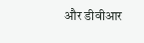और डीवीआर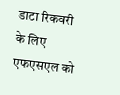डाटा रिकवरी के लिए एफएसएल को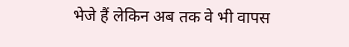भेजे हैं लेकिन अब तक वे भी वापस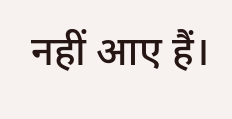नहीं आए हैं।